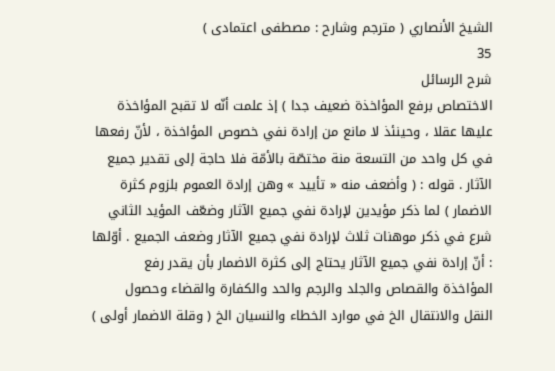الشيخ الأنصاري ( مترجم وشارح : مصطفى اعتمادى )
35
شرح الرسائل
الاختصاص برفع المؤاخذة ضعيف جدا ) إذ علمت أنّه لا تقبح المؤاخذة عليها عقلا ، وحينئذ لا مانع من إرادة نفي خصوص المؤاخذة ، لأنّ رفعها في كل واحد من التسعة منة مختصّة بالأمّة فلا حاجة إلى تقدير جميع الآثار . قوله : ( وأضعف منه « تأييد » وهن إرادة العموم بلزوم كثرة الاضمار ) لما ذكر مؤيدين لإرادة نفي جميع الآثار وضعّف المؤيد الثاني شرع في ذكر موهنات ثلاث لإرادة نفي جميع الآثار وضعف الجميع . أوّلها : أنّ إرادة نفي جميع الآثار يحتاج إلى كثرة الاضمار بأن يقدر رفع المؤاخذة والقصاص والجلد والرجم والحد والكفارة والقضاء وحصول النقل والانتقال الخ في موارد الخطاء والنسيان الخ ( وقلة الاضمار أولى )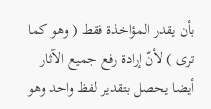بأن يقدر المؤاخذة فقط ( وهو كما ترى ) لأنّ إرادة رفع جميع الآثار أيضا يحصل بتقدير لفظ واحد وهو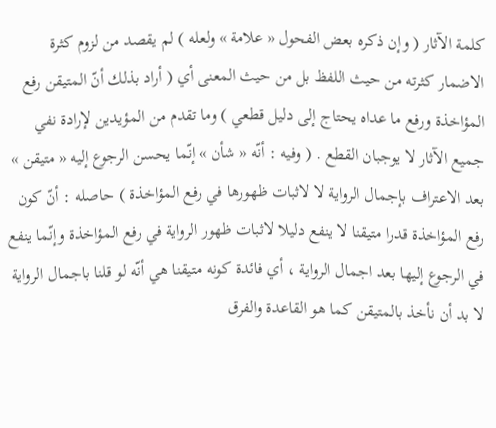كلمة الآثار ( وإن ذكره بعض الفحول « علامة » ولعله ) لم يقصد من لزوم كثرة الاضمار كثرته من حيث اللفظ بل من حيث المعنى أي ( أراد بذلك أنّ المتيقن رفع المؤاخذة ورفع ما عداه يحتاج إلى دليل قطعي ) وما تقدم من المؤيدين لإرادة نفي جميع الآثار لا يوجبان القطع . ( وفيه : أنّه « شأن » إنّما يحسن الرجوع إليه « متيقن » بعد الاعتراف بإجمال الرواية لا لاثبات ظهورها في رفع المؤاخذة ) حاصله : أنّ كون رفع المؤاخذة قدرا متيقنا لا ينفع دليلا لاثبات ظهور الرواية في رفع المؤاخذة وإنّما ينفع في الرجوع إليها بعد اجمال الرواية ، أي فائدة كونه متيقنا هي أنّه لو قلنا باجمال الرواية لا بد أن نأخذ بالمتيقن كما هو القاعدة والفرق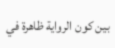بين كون الرواية ظاهرة في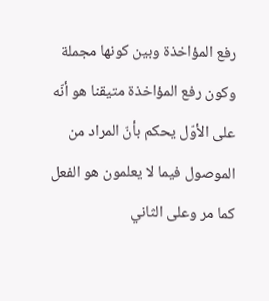رفع المؤاخذة وبين كونها مجملة وكون رفع المؤاخذة متيقنا هو أنّه على الأوّل يحكم بأنّ المراد من الموصول فيما لا يعلمون هو الفعل كما مر وعلى الثاني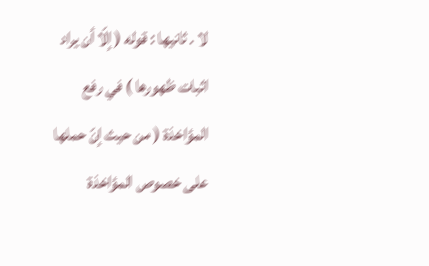لا . ثانيها : قوله ( إلّا أن يراد اثبات ظهورها ) في رفع المؤاخذة ( من حيث إنّ حملها على خصوص المؤاخذة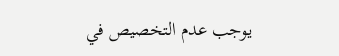يوجب عدم التخصيص في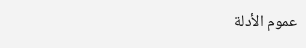عموم الأدلة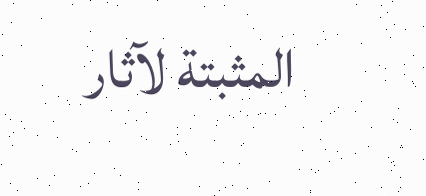المثبتة لآثار